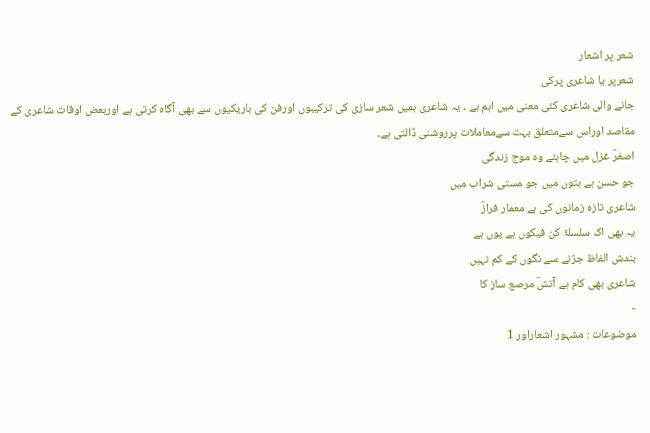شعر پر اشعار
شعرپر یا شاعری پرکی
جانے والی شاعری کئی معنی میں اہم ہے ۔ یہ شاعری ہمیں شعر سازی کی ترکیبوں اورفن کی باریکیوں سے بھی آگاہ کرتی ہے اوربعض اوقات شاعری کے مقاصد اوراس سےمتعلق بہت سےمعاملات پرروشنی ڈالتی ہے۔
اصغرؔ غزل میں چاہئے وہ موج زندگی
جو حسن ہے بتوں میں جو مستی شراب میں
شاعری تازہ زمانوں کی ہے معمار فرازؔ
یہ بھی اک سلسلۂ کن فیکوں ہے یوں ہے
بندش الفاظ جڑنے سے نگوں کے کم نہیں
شاعری بھی کام ہے آتشؔ مرصع ساز کا
-
موضوعات : مشہور اشعاراور 1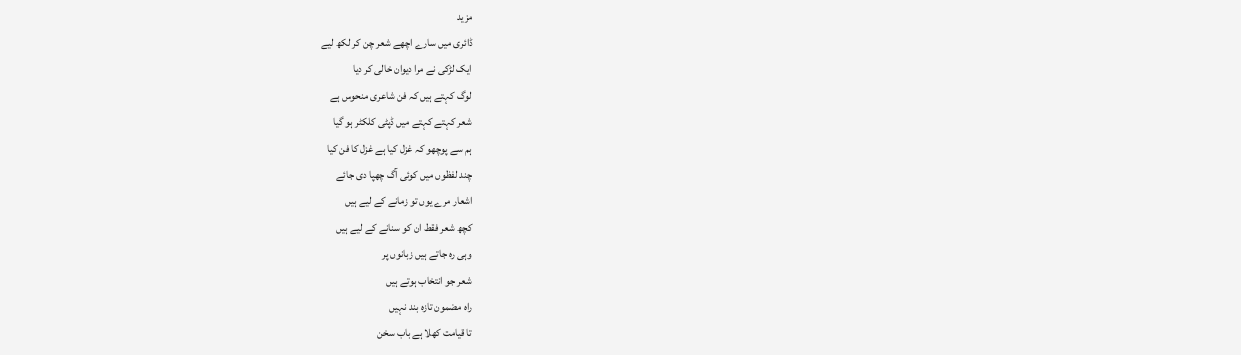مزید
ڈائری میں سارے اچھے شعر چن کر لکھ لیے
ایک لڑکی نے مرا دیوان خالی کر دیا
لوگ کہتے ہیں کہ فن شاعری منحوس ہے
شعر کہتے کہتے میں ڈپٹی کلکٹر ہو گیا
ہم سے پوچھو کہ غزل کیا ہے غزل کا فن کیا
چند لفظوں میں کوئی آگ چھپا دی جائے
اشعار مرے یوں تو زمانے کے لیے ہیں
کچھ شعر فقط ان کو سنانے کے لیے ہیں
وہی رہ جاتے ہیں زبانوں پر
شعر جو انتخاب ہوتے ہیں
راہ مضمون تازہ بند نہیں
تا قیامت کھلا ہے باب سخن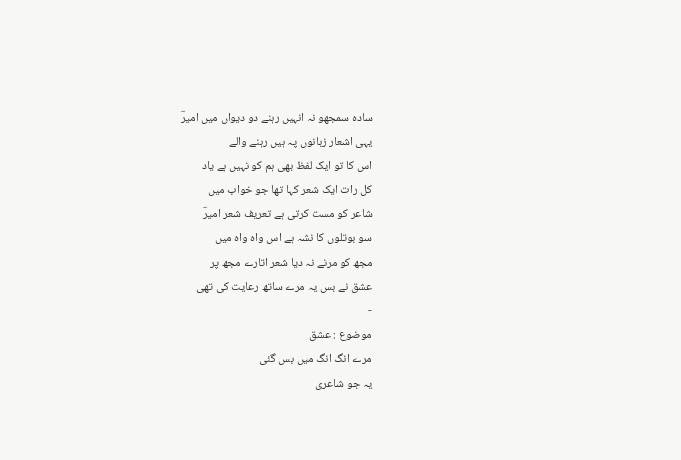سادہ سمجھو نہ انہیں رہنے دو دیواں میں امیرؔ
یہی اشعار زبانوں پہ ہیں رہنے والے
اس کا تو ایک لفظ بھی ہم کو نہیں ہے یاد
کل رات ایک شعر کہا تھا جو خواب میں
شاعر کو مست کرتی ہے تعریف شعر امیرؔ
سو بوتلوں کا نشہ ہے اس واہ واہ میں
مجھ کو مرنے نہ دیا شعر اتارے مجھ پر
عشق نے بس یہ مرے ساتھ رعایت کی تھی
-
موضوع : عشق
مرے انگ انگ میں بس گئی
یہ جو شاعری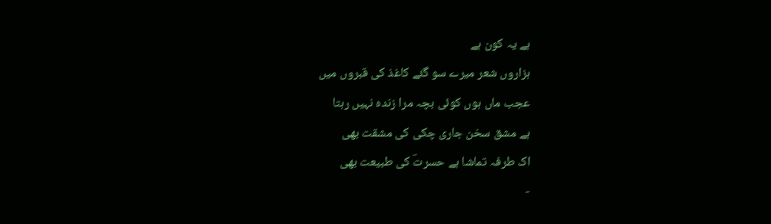ہے یہ کون ہے
ہزاروں شعر میرے سو گئے کاغذ کی قبروں میں
عجب ماں ہوں کوئی بچہ مرا زندہ نہیں رہتا
ہے مشق سخن جاری چکی کی مشقت بھی
اک طرفہ تماشا ہے حسرتؔ کی طبیعت بھی
-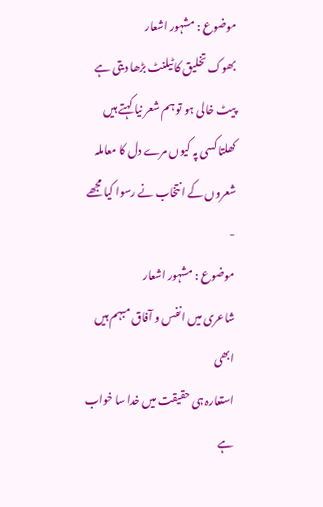موضوع : مشہور اشعار
بھوک تخلیق کا ٹیلنٹ بڑھا دیتی ہے
پیٹ خالی ہو تو ہم شعر نیا کہتے ہیں
کھلتا کسی پہ کیوں مرے دل کا معاملہ
شعروں کے انتخاب نے رسوا کیا مجھے
-
موضوع : مشہور اشعار
شاعری میں انفس و آفاق مبہم ہیں ابھی
استعارہ ہی حقیقت میں خدا سا خواب ہے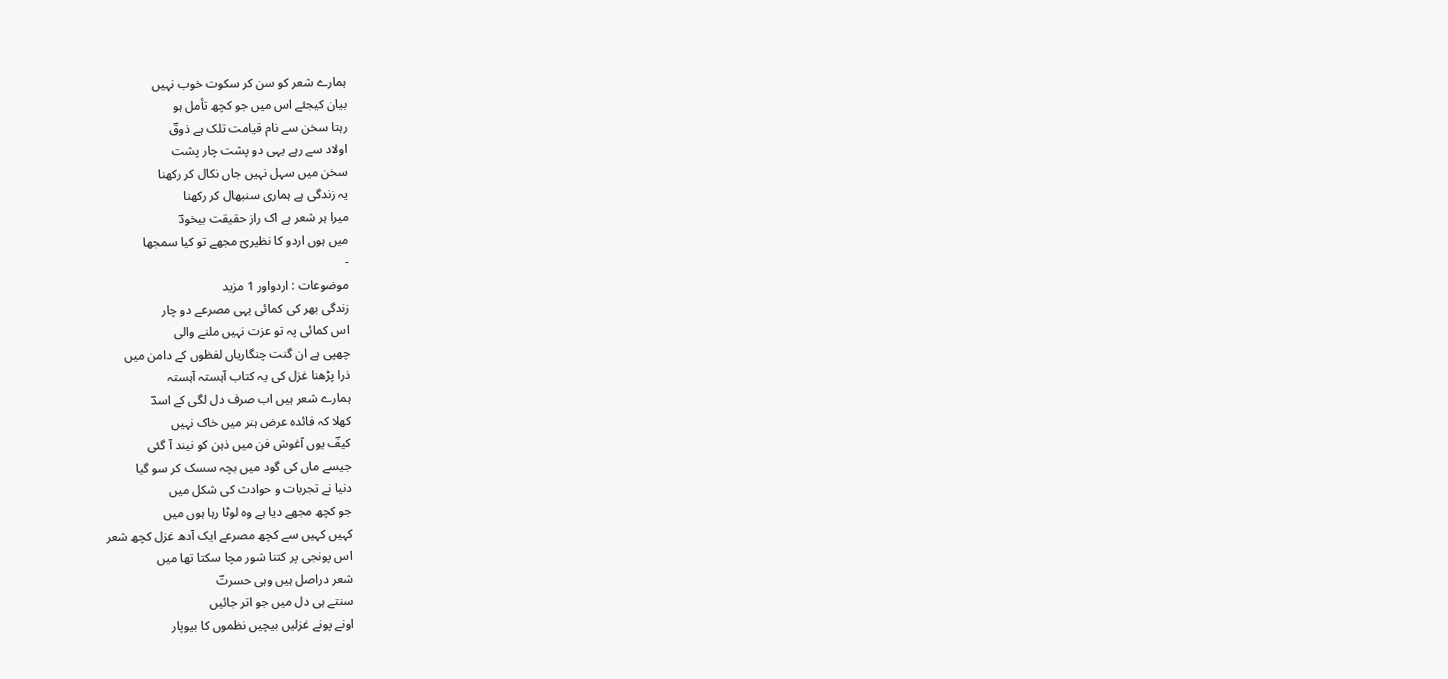ہمارے شعر کو سن کر سکوت خوب نہیں
بیان کیجئے اس میں جو کچھ تأمل ہو
رہتا سخن سے نام قیامت تلک ہے ذوقؔ
اولاد سے رہے یہی دو پشت چار پشت
سخن میں سہل نہیں جاں نکال کر رکھنا
یہ زندگی ہے ہماری سنبھال کر رکھنا
میرا ہر شعر ہے اک راز حقیقت بیخودؔ
میں ہوں اردو کا نظیریؔ مجھے تو کیا سمجھا
-
موضوعات : اردواور 1 مزید
زندگی بھر کی کمائی یہی مصرعے دو چار
اس کمائی پہ تو عزت نہیں ملنے والی
چھپی ہے ان گنت چنگاریاں لفظوں کے دامن میں
ذرا پڑھنا غزل کی یہ کتاب آہستہ آہستہ
ہمارے شعر ہیں اب صرف دل لگی کے اسدؔ
کھلا کہ فائدہ عرض ہنر میں خاک نہیں
کیفؔ یوں آغوش فن میں ذہن کو نیند آ گئی
جیسے ماں کی گود میں بچہ سسک کر سو گیا
دنیا نے تجربات و حوادث کی شکل میں
جو کچھ مجھے دیا ہے وہ لوٹا رہا ہوں میں
کہیں کہیں سے کچھ مصرعے ایک آدھ غزل کچھ شعر
اس پونجی پر کتنا شور مچا سکتا تھا میں
شعر دراصل ہیں وہی حسرتؔ
سنتے ہی دل میں جو اتر جائیں
اونے پونے غزلیں بیچیں نظموں کا بیوپار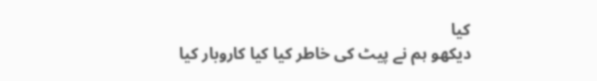کیا
دیکھو ہم نے پیٹ کی خاطر کیا کیا کاروبار کیا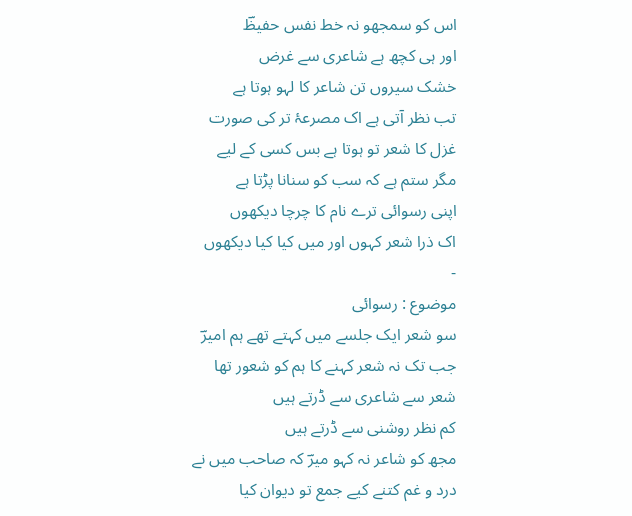اس کو سمجھو نہ خط نفس حفیظؔ
اور ہی کچھ ہے شاعری سے غرض
خشک سیروں تن شاعر کا لہو ہوتا ہے
تب نظر آتی ہے اک مصرعۂ تر کی صورت
غزل کا شعر تو ہوتا ہے بس کسی کے لیے
مگر ستم ہے کہ سب کو سنانا پڑتا ہے
اپنی رسوائی ترے نام کا چرچا دیکھوں
اک ذرا شعر کہوں اور میں کیا کیا دیکھوں
-
موضوع : رسوائی
سو شعر ایک جلسے میں کہتے تھے ہم امیرؔ
جب تک نہ شعر کہنے کا ہم کو شعور تھا
شعر سے شاعری سے ڈرتے ہیں
کم نظر روشنی سے ڈرتے ہیں
مجھ کو شاعر نہ کہو میرؔ کہ صاحب میں نے
درد و غم کتنے کیے جمع تو دیوان کیا